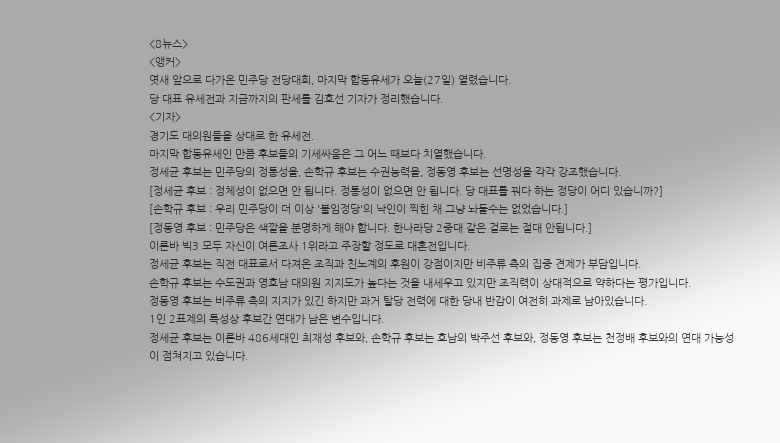<8뉴스>
<앵커>
엿새 앞으로 다가온 민주당 전당대회, 마지막 합동유세가 오늘(27일) 열렸습니다.
당 대표 유세전과 지금까지의 판세를 김호선 기자가 정리했습니다.
<기자>
경기도 대의원들을 상대로 한 유세전.
마지막 합동유세인 만큼 후보들의 기세싸움은 그 어느 때보다 치열했습니다.
정세균 후보는 민주당의 정통성을, 손학규 후보는 수권능력을, 정동영 후보는 선명성을 각각 강조했습니다.
[정세균 후보 : 정체성이 없으면 안 됩니다. 정통성이 없으면 안 됩니다. 당 대표를 꿔다 하는 정당이 어디 있습니까?]
[손학규 후보 : 우리 민주당이 더 이상 '불임정당'의 낙인이 찍힌 채 그냥 놔둘수는 없었습니다.]
[정동영 후보 : 민주당은 색깔을 분명하게 해야 합니다. 한나라당 2중대 같은 걸로는 절대 안됩니다.]
이른바 빅3 모두 자신이 여론조사 1위라고 주장할 정도로 대혼전입니다.
정세균 후보는 직전 대표로서 다져온 조직과 친노계의 후원이 강점이지만 비주류 측의 집중 견제가 부담입니다.
손학규 후보는 수도권과 영호남 대의원 지지도가 높다는 것을 내세우고 있지만 조직력이 상대적으로 약하다는 평가입니다.
정동영 후보는 비주류 측의 지지가 있긴 하지만 과거 탈당 전력에 대한 당내 반감이 여전히 과제로 남아있습니다.
1인 2표제의 특성상 후보간 연대가 남은 변수입니다.
정세균 후보는 이른바 486세대인 최재성 후보와, 손학규 후보는 호남의 박주선 후보와, 정동영 후보는 천정배 후보와의 연대 가능성이 점쳐지고 있습니다.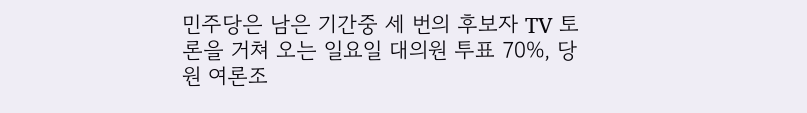민주당은 남은 기간중 세 번의 후보자 TV 토론을 거쳐 오는 일요일 대의원 투표 70%, 당원 여론조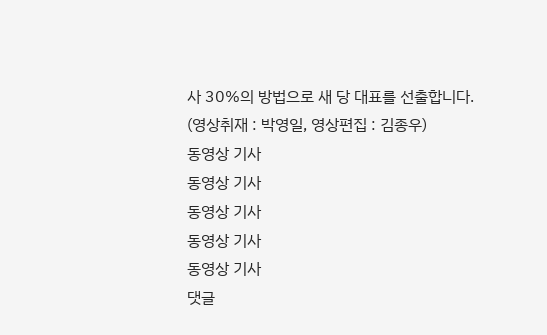사 30%의 방법으로 새 당 대표를 선출합니다.
(영상취재 : 박영일, 영상편집 : 김종우)
동영상 기사
동영상 기사
동영상 기사
동영상 기사
동영상 기사
댓글